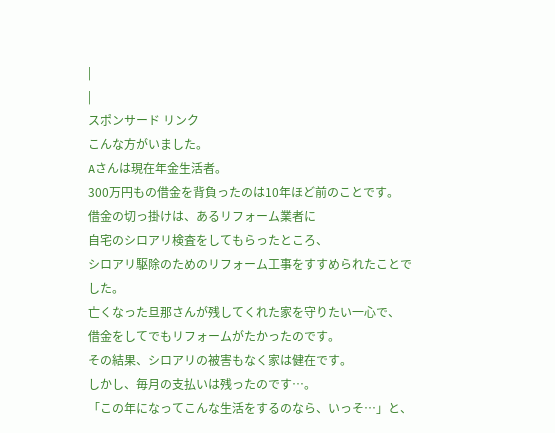|
|
スポンサード リンク
こんな方がいました。
Aさんは現在年金生活者。
300万円もの借金を背負ったのは10年ほど前のことです。
借金の切っ掛けは、あるリフォーム業者に
自宅のシロアリ検査をしてもらったところ、
シロアリ駆除のためのリフォーム工事をすすめられたことでした。
亡くなった旦那さんが残してくれた家を守りたい一心で、
借金をしてでもリフォームがたかったのです。
その結果、シロアリの被害もなく家は健在です。
しかし、毎月の支払いは残ったのです…。
「この年になってこんな生活をするのなら、いっそ…」と、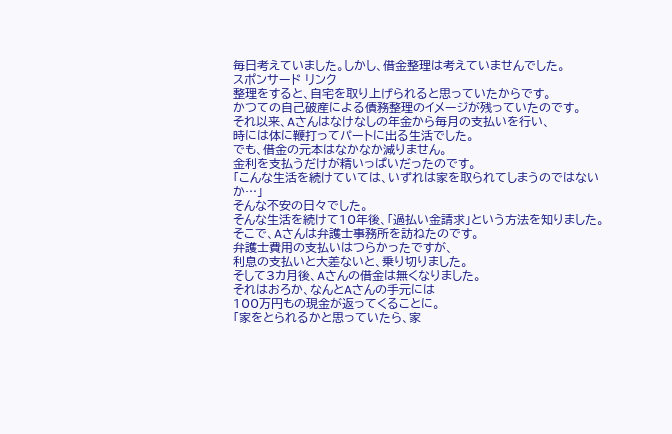毎日考えていました。しかし、借金整理は考えていませんでした。
スポンサード リンク
整理をすると、自宅を取り上げられると思っていたからです。
かつての自己破産による債務整理のイメージが残っていたのです。
それ以来、Aさんはなけなしの年金から毎月の支払いを行い、
時には体に鞭打ってパートに出る生活でした。
でも、借金の元本はなかなか減りません。
金利を支払うだけが精いっぱいだったのです。
「こんな生活を続けていては、いずれは家を取られてしまうのではないか…」
そんな不安の日々でした。
そんな生活を続けて10年後、「過払い金請求」という方法を知りました。
そこで、Aさんは弁護士事務所を訪ねたのです。
弁護士費用の支払いはつらかったですが、
利息の支払いと大差ないと、乗り切りました。
そして3カ月後、Aさんの借金は無くなりました。
それはおろか、なんとAさんの手元には
100万円もの現金が返ってくることに。
「家をとられるかと思っていたら、家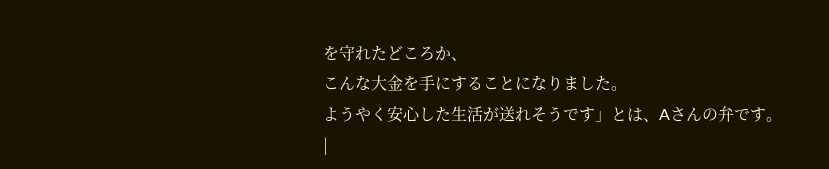を守れたどころか、
こんな大金を手にすることになりました。
ようやく安心した生活が送れそうです」とは、Aさんの弁です。
|